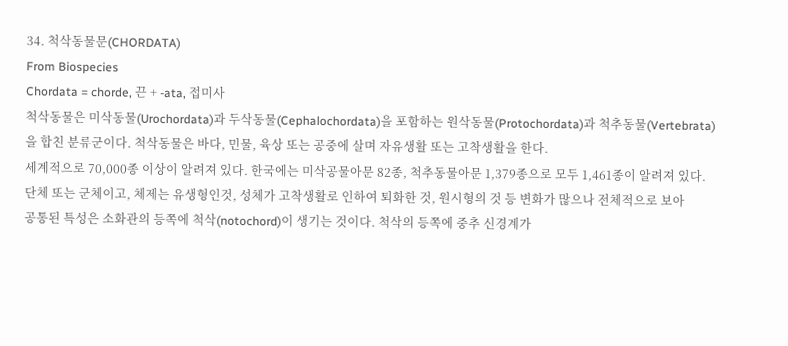34. 척삭동물문(CHORDATA)
From Biospecies
Chordata = chorde, 끈 + -ata, 접미사
척삭동물은 미삭동물(Urochordata)과 두삭동물(Cephalochordata)을 포함하는 원삭동물(Protochordata)과 척추동물(Vertebrata)
을 합친 분류군이다. 척삭동물은 바다, 민물, 육상 또는 공중에 살며 자유생활 또는 고착생활을 한다.
세계적으로 70,000종 이상이 알려져 있다. 한국에는 미삭공물아문 82종, 척추동물아문 1,379종으로 모두 1,461종이 알려져 있다.
단체 또는 군체이고, 체제는 유생형인것, 성체가 고착생활로 인하여 퇴화한 것, 원시형의 것 등 변화가 많으나 전체적으로 보아
공통된 특성은 소화관의 등쪽에 척삭(notochord)이 생기는 것이다. 척삭의 등쪽에 중추 신경계가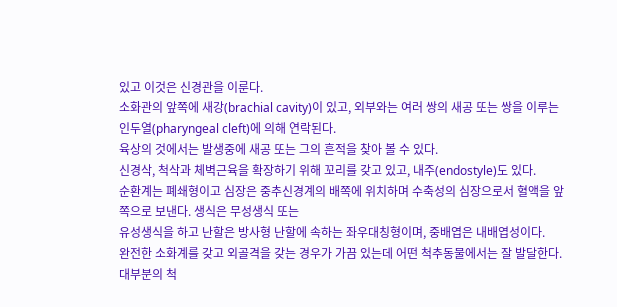있고 이것은 신경관을 이룬다.
소화관의 앞쪽에 새강(brachial cavity)이 있고, 외부와는 여러 쌍의 새공 또는 쌍을 이루는 인두열(pharyngeal cleft)에 의해 연락된다.
육상의 것에서는 발생중에 새공 또는 그의 흔적을 찾아 볼 수 있다.
신경삭, 척삭과 체벽근육을 확장하기 위해 꼬리를 갖고 있고, 내주(endostyle)도 있다.
순환계는 폐쇄형이고 심장은 중추신경계의 배쪽에 위치하며 수축성의 심장으로서 혈액을 앞쪽으로 보낸다. 생식은 무성생식 또는
유성생식을 하고 난할은 방사형 난할에 속하는 좌우대칭형이며, 중배엽은 내배엽성이다.
완전한 소화계를 갖고 외골격을 갖는 경우가 가끔 있는데 어떤 척추동물에서는 잘 발달한다. 대부분의 척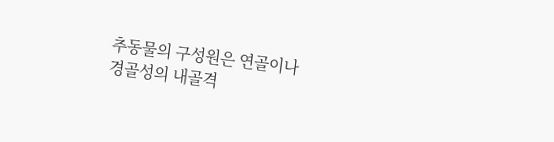추동물의 구성원은 연골이나
경골성의 내골격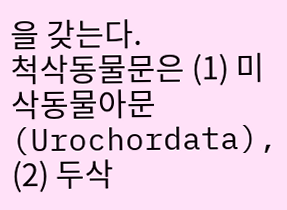을 갖는다.
척삭동물문은 (1) 미삭동물아문(Urochordata), (2) 두삭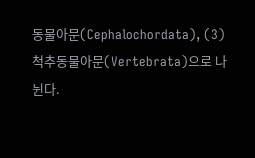동물아문(Cephalochordata), (3) 척추동물아문(Vertebrata)으로 나뉜다.